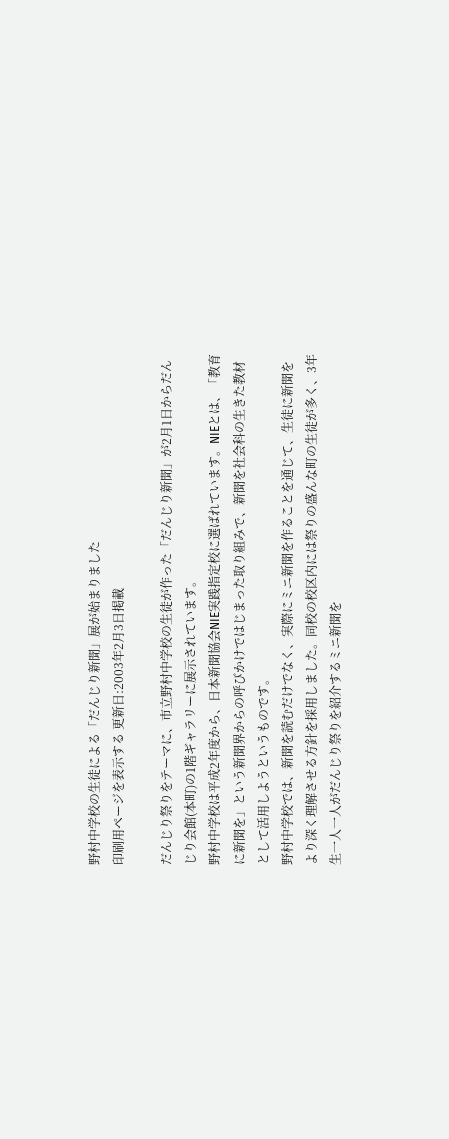野村中学校の生徒による「だんじり新聞」展が始まりました
印刷用ページを表示する 更新日:2003年2月3日掲載

だんじり祭りをテーマに、市立野村中学校の生徒が作った「だんじり新聞」が2月1日からだんじり会館(本町)の1階ギャラリーに展示されています。
野村中学校は平成2年度から、日本新聞協会NIE実践指定校に選ばれています。NIEとは、「教育に新聞を」という新聞界からの呼びかけではじまった取り組みで、新聞を社会科の生きた教材として活用しようというものです。
野村中学校では、新聞を読むだけでなく、実際にミニ新聞を作ることを通じて、生徒に新聞をより深く理解させる方針を採用しました。同校の校区内には祭りの盛んな町の生徒が多く、3年生一人一人がだんじり祭りを紹介するミニ新聞を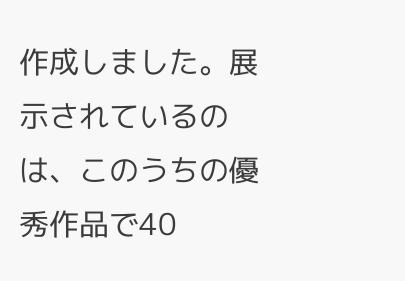作成しました。展示されているのは、このうちの優秀作品で40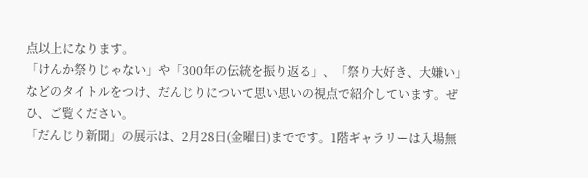点以上になります。
「けんか祭りじゃない」や「300年の伝統を振り返る」、「祭り大好き、大嫌い」などのタイトルをつけ、だんじりについて思い思いの視点で紹介しています。ぜひ、ご覧ください。
「だんじり新聞」の展示は、2月28日(金曜日)までです。1階ギャラリーは入場無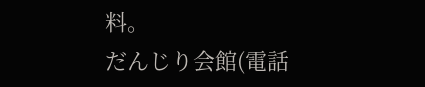料。
だんじり会館(電話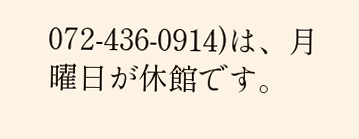072-436-0914)は、月曜日が休館です。